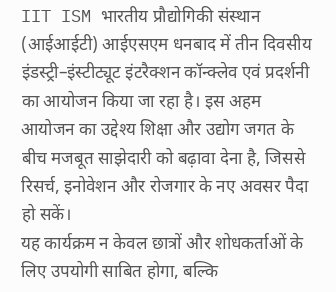IIT ISM भारतीय प्रौद्योगिकी संस्थान (आईआईटी) आईएसएम धनबाद में तीन दिवसीय इंडस्ट्री–इंस्टीट्यूट इंटरैक्शन कॉन्क्लेव एवं प्रदर्शनी का आयोजन किया जा रहा है। इस अहम आयोजन का उद्देश्य शिक्षा और उद्योग जगत के बीच मजबूत साझेदारी को बढ़ावा देना है, जिससे रिसर्च, इनोवेशन और रोजगार के नए अवसर पैदा हो सकें।
यह कार्यक्रम न केवल छात्रों और शोधकर्ताओं के लिए उपयोगी साबित होगा, बल्कि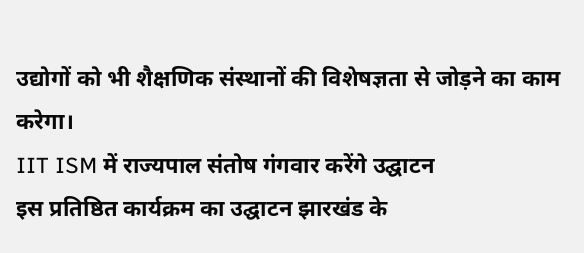उद्योगों को भी शैक्षणिक संस्थानों की विशेषज्ञता से जोड़ने का काम करेगा।
IIT ISM में राज्यपाल संतोष गंगवार करेंगे उद्घाटन
इस प्रतिष्ठित कार्यक्रम का उद्घाटन झारखंड के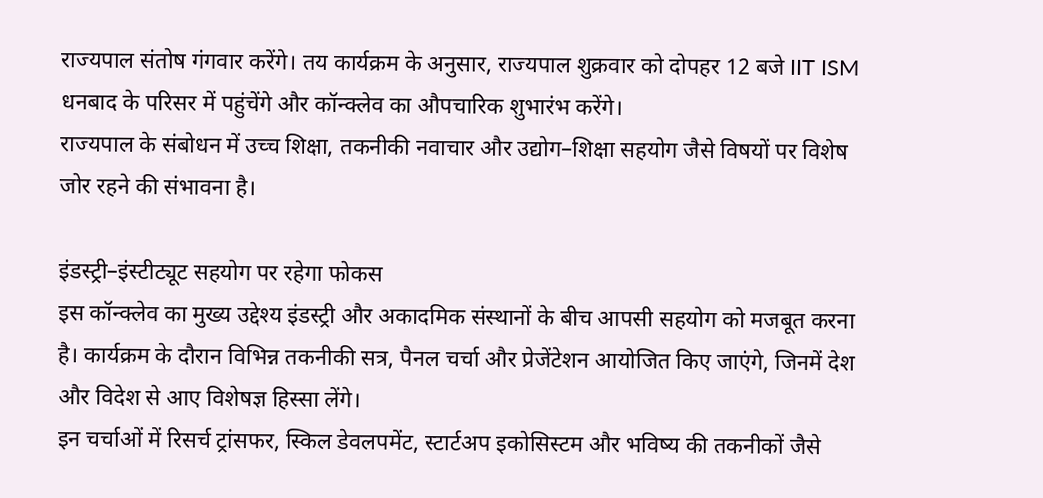राज्यपाल संतोष गंगवार करेंगे। तय कार्यक्रम के अनुसार, राज्यपाल शुक्रवार को दोपहर 12 बजे IIT ISM धनबाद के परिसर में पहुंचेंगे और कॉन्क्लेव का औपचारिक शुभारंभ करेंगे।
राज्यपाल के संबोधन में उच्च शिक्षा, तकनीकी नवाचार और उद्योग–शिक्षा सहयोग जैसे विषयों पर विशेष जोर रहने की संभावना है।

इंडस्ट्री–इंस्टीट्यूट सहयोग पर रहेगा फोकस
इस कॉन्क्लेव का मुख्य उद्देश्य इंडस्ट्री और अकादमिक संस्थानों के बीच आपसी सहयोग को मजबूत करना है। कार्यक्रम के दौरान विभिन्न तकनीकी सत्र, पैनल चर्चा और प्रेजेंटेशन आयोजित किए जाएंगे, जिनमें देश और विदेश से आए विशेषज्ञ हिस्सा लेंगे।
इन चर्चाओं में रिसर्च ट्रांसफर, स्किल डेवलपमेंट, स्टार्टअप इकोसिस्टम और भविष्य की तकनीकों जैसे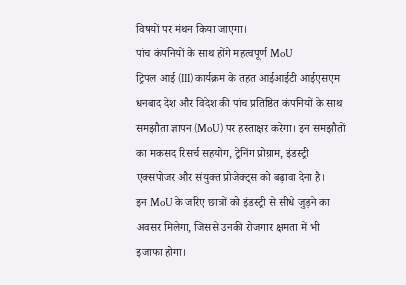विषयों पर मंथन किया जाएगा।
पांच कंपनियों के साथ होंगे महत्वपूर्ण MoU
ट्रिपल आई (III) कार्यक्रम के तहत आईआईटी आईएसएम धनबाद देश और विदेश की पांच प्रतिष्ठित कंपनियों के साथ समझौता ज्ञापन (MoU) पर हस्ताक्षर करेगा। इन समझौतों का मकसद रिसर्च सहयोग, ट्रेनिंग प्रोग्राम, इंडस्ट्री एक्सपोजर और संयुक्त प्रोजेक्ट्स को बढ़ावा देना है।
इन MoU के जरिए छात्रों को इंडस्ट्री से सीधे जुड़ने का अवसर मिलेगा, जिससे उनकी रोजगार क्षमता में भी इजाफा होगा।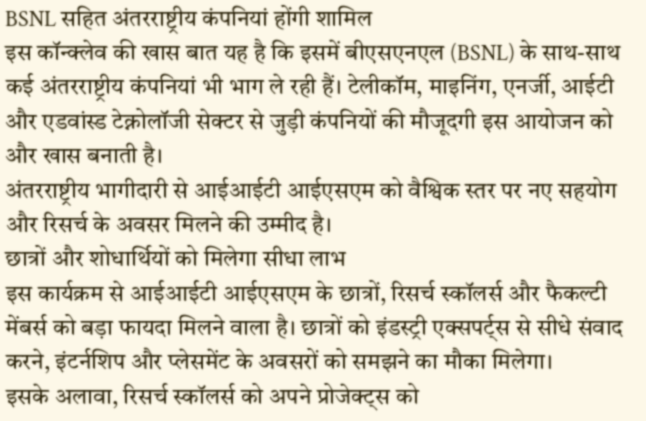BSNL सहित अंतरराष्ट्रीय कंपनियां होंगी शामिल
इस कॉन्क्लेव की खास बात यह है कि इसमें बीएसएनएल (BSNL) के साथ-साथ कई अंतरराष्ट्रीय कंपनियां भी भाग ले रही हैं। टेलीकॉम, माइनिंग, एनर्जी, आईटी और एडवांस्ड टेक्नोलॉजी सेक्टर से जुड़ी कंपनियों की मौजूदगी इस आयोजन को और खास बनाती है।
अंतरराष्ट्रीय भागीदारी से आईआईटी आईएसएम को वैश्विक स्तर पर नए सहयोग और रिसर्च के अवसर मिलने की उम्मीद है।
छात्रों और शोधार्थियों को मिलेगा सीधा लाभ
इस कार्यक्रम से आईआईटी आईएसएम के छात्रों, रिसर्च स्कॉलर्स और फैकल्टी मेंबर्स को बड़ा फायदा मिलने वाला है। छात्रों को इंडस्ट्री एक्सपर्ट्स से सीधे संवाद करने, इंटर्नशिप और प्लेसमेंट के अवसरों को समझने का मौका मिलेगा।
इसके अलावा, रिसर्च स्कॉलर्स को अपने प्रोजेक्ट्स को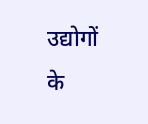उद्योगों के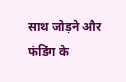साथ जोड़ने और फंडिंग के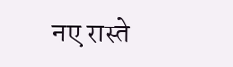नए रास्ते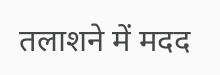तलाशने में मदद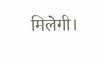मिलेगी।